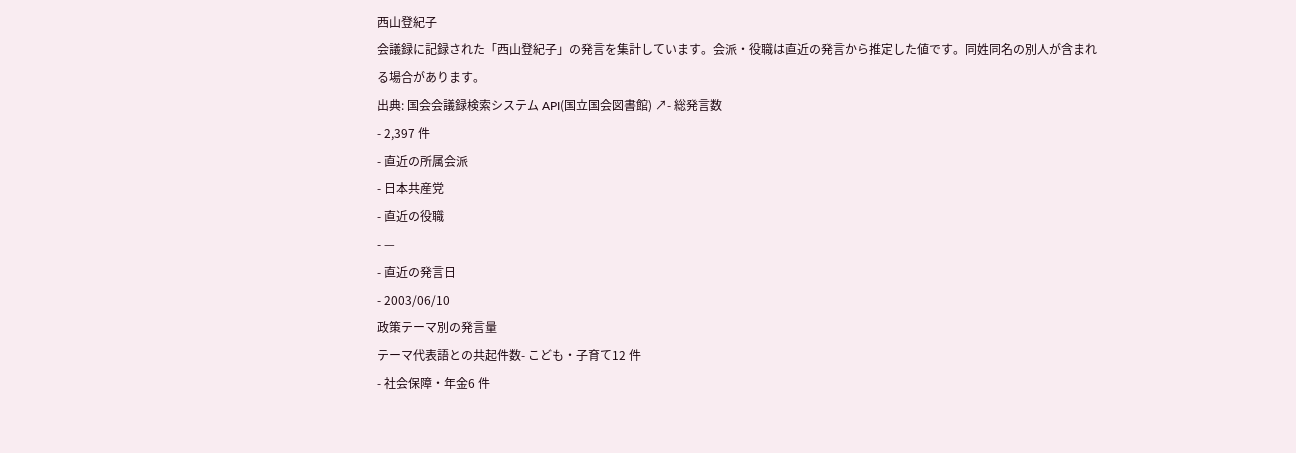西山登紀子
会議録に記録された「西山登紀子」の発言を集計しています。会派・役職は直近の発言から推定した値です。同姓同名の別人が含まれる場合があります。
出典: 国会会議録検索システム API(国立国会図書館) ↗- 総発言数
- 2,397 件
- 直近の所属会派
- 日本共産党
- 直近の役職
- —
- 直近の発言日
- 2003/06/10
政策テーマ別の発言量
テーマ代表語との共起件数- こども・子育て12 件
- 社会保障・年金6 件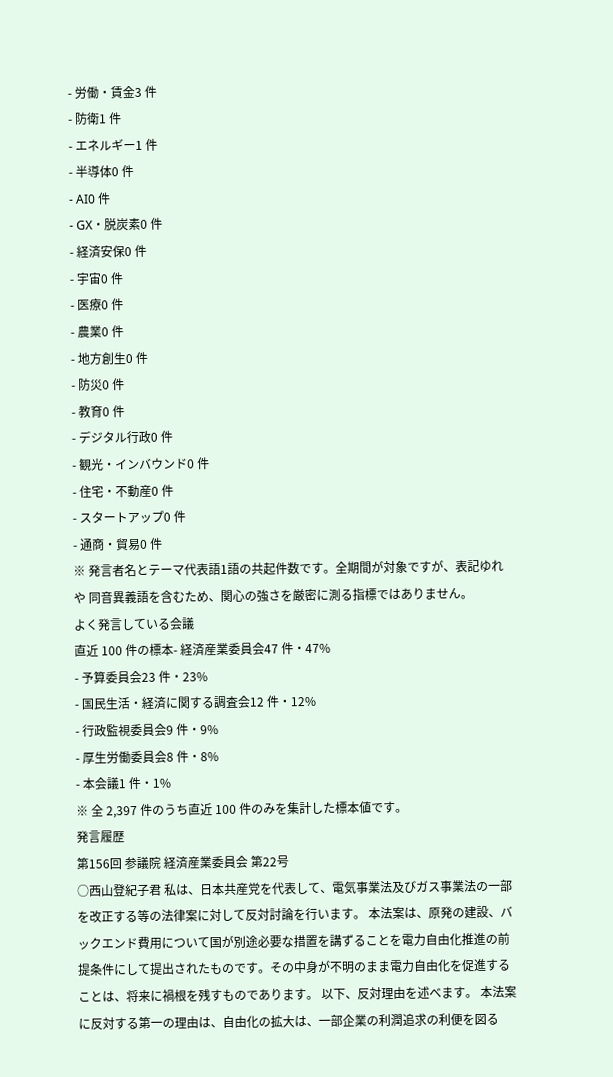- 労働・賃金3 件
- 防衛1 件
- エネルギー1 件
- 半導体0 件
- AI0 件
- GX・脱炭素0 件
- 経済安保0 件
- 宇宙0 件
- 医療0 件
- 農業0 件
- 地方創生0 件
- 防災0 件
- 教育0 件
- デジタル行政0 件
- 観光・インバウンド0 件
- 住宅・不動産0 件
- スタートアップ0 件
- 通商・貿易0 件
※ 発言者名とテーマ代表語1語の共起件数です。全期間が対象ですが、表記ゆれや 同音異義語を含むため、関心の強さを厳密に測る指標ではありません。
よく発言している会議
直近 100 件の標本- 経済産業委員会47 件・47%
- 予算委員会23 件・23%
- 国民生活・経済に関する調査会12 件・12%
- 行政監視委員会9 件・9%
- 厚生労働委員会8 件・8%
- 本会議1 件・1%
※ 全 2,397 件のうち直近 100 件のみを集計した標本値です。
発言履歴
第156回 参議院 経済産業委員会 第22号
○西山登紀子君 私は、日本共産党を代表して、電気事業法及びガス事業法の一部を改正する等の法律案に対して反対討論を行います。 本法案は、原発の建設、バックエンド費用について国が別途必要な措置を講ずることを電力自由化推進の前提条件にして提出されたものです。その中身が不明のまま電力自由化を促進することは、将来に禍根を残すものであります。 以下、反対理由を述べます。 本法案に反対する第一の理由は、自由化の拡大は、一部企業の利潤追求の利便を図る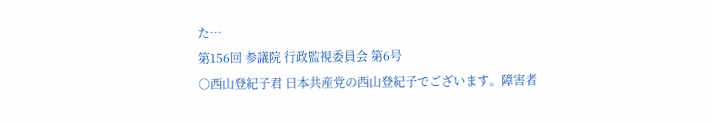た…
第156回 参議院 行政監視委員会 第6号
○西山登紀子君 日本共産党の西山登紀子でございます。障害者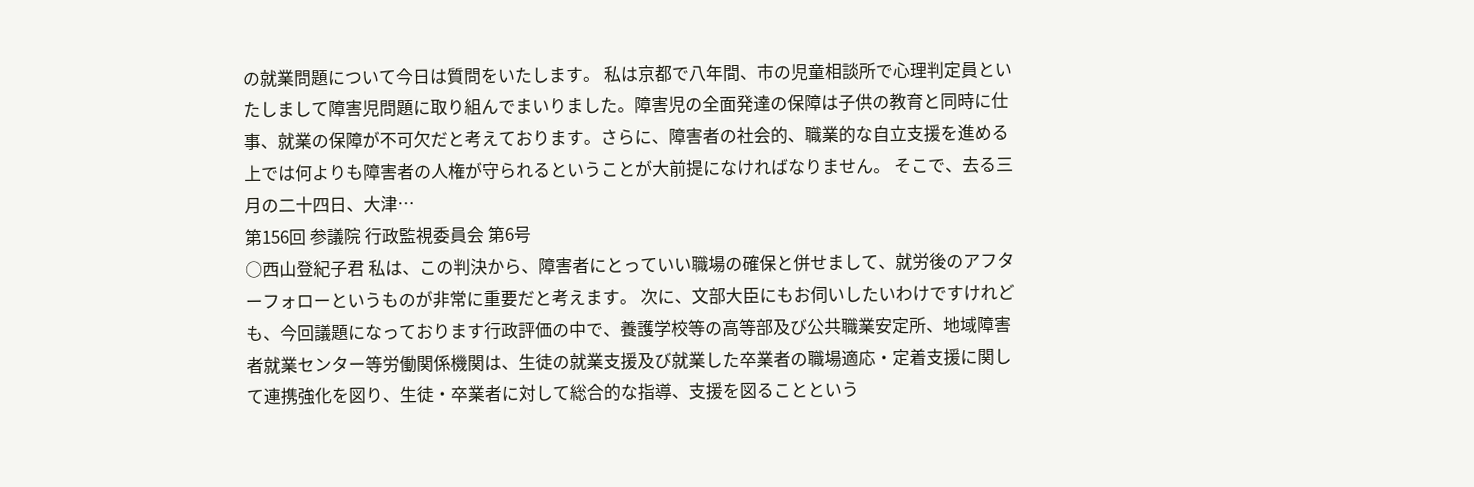の就業問題について今日は質問をいたします。 私は京都で八年間、市の児童相談所で心理判定員といたしまして障害児問題に取り組んでまいりました。障害児の全面発達の保障は子供の教育と同時に仕事、就業の保障が不可欠だと考えております。さらに、障害者の社会的、職業的な自立支援を進める上では何よりも障害者の人権が守られるということが大前提になければなりません。 そこで、去る三月の二十四日、大津…
第156回 参議院 行政監視委員会 第6号
○西山登紀子君 私は、この判決から、障害者にとっていい職場の確保と併せまして、就労後のアフターフォローというものが非常に重要だと考えます。 次に、文部大臣にもお伺いしたいわけですけれども、今回議題になっております行政評価の中で、養護学校等の高等部及び公共職業安定所、地域障害者就業センター等労働関係機関は、生徒の就業支援及び就業した卒業者の職場適応・定着支援に関して連携強化を図り、生徒・卒業者に対して総合的な指導、支援を図ることという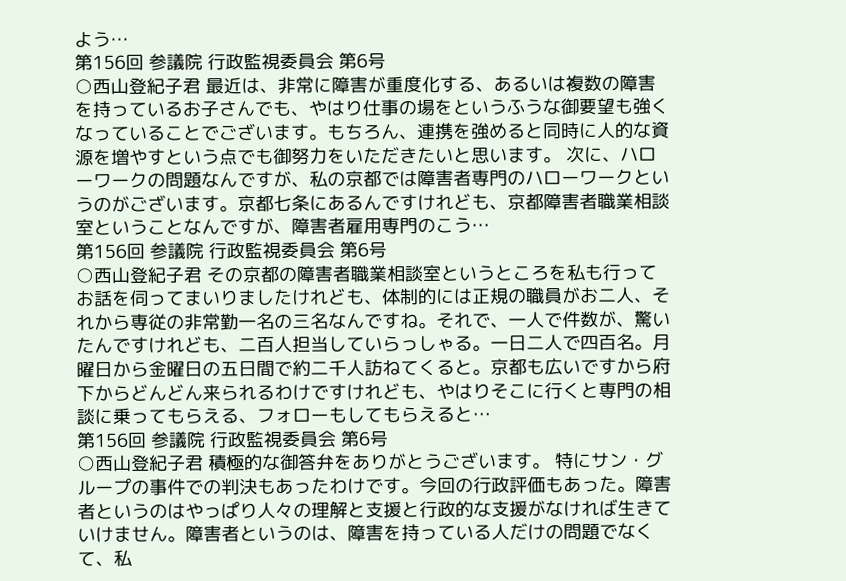よう…
第156回 参議院 行政監視委員会 第6号
○西山登紀子君 最近は、非常に障害が重度化する、あるいは複数の障害を持っているお子さんでも、やはり仕事の場をというふうな御要望も強くなっていることでございます。もちろん、連携を強めると同時に人的な資源を増やすという点でも御努力をいただきたいと思います。 次に、ハローワークの問題なんですが、私の京都では障害者専門のハローワークというのがございます。京都七条にあるんですけれども、京都障害者職業相談室ということなんですが、障害者雇用専門のこう…
第156回 参議院 行政監視委員会 第6号
○西山登紀子君 その京都の障害者職業相談室というところを私も行ってお話を伺ってまいりましたけれども、体制的には正規の職員がお二人、それから専従の非常勤一名の三名なんですね。それで、一人で件数が、驚いたんですけれども、二百人担当していらっしゃる。一日二人で四百名。月曜日から金曜日の五日間で約二千人訪ねてくると。京都も広いですから府下からどんどん来られるわけですけれども、やはりそこに行くと専門の相談に乗ってもらえる、フォローもしてもらえると…
第156回 参議院 行政監視委員会 第6号
○西山登紀子君 積極的な御答弁をありがとうございます。 特にサン・グループの事件での判決もあったわけです。今回の行政評価もあった。障害者というのはやっぱり人々の理解と支援と行政的な支援がなければ生きていけません。障害者というのは、障害を持っている人だけの問題でなくて、私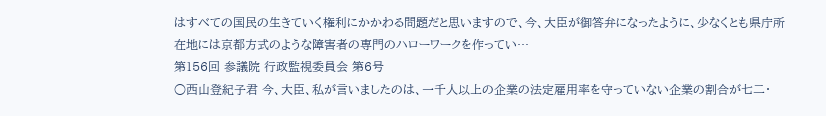はすべての国民の生きていく権利にかかわる問題だと思いますので、今、大臣が御答弁になったように、少なくとも県庁所在地には京都方式のような障害者の専門のハローワークを作ってい…
第156回 参議院 行政監視委員会 第6号
○西山登紀子君 今、大臣、私が言いましたのは、一千人以上の企業の法定雇用率を守っていない企業の割合が七二・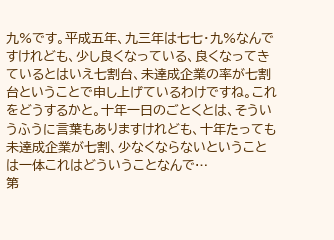九%です。平成五年、九三年は七七・九%なんですけれども、少し良くなっている、良くなってきているとはいえ七割台、未達成企業の率が七割台ということで申し上げているわけですね。これをどうするかと。十年一日のごとくとは、そういうふうに言葉もありますけれども、十年たっても未達成企業が七割、少なくならないということは一体これはどういうことなんで…
第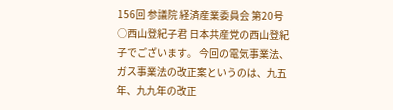156回 参議院 経済産業委員会 第20号
○西山登紀子君 日本共産党の西山登紀子でございます。 今回の電気事業法、ガス事業法の改正案というのは、九五年、九九年の改正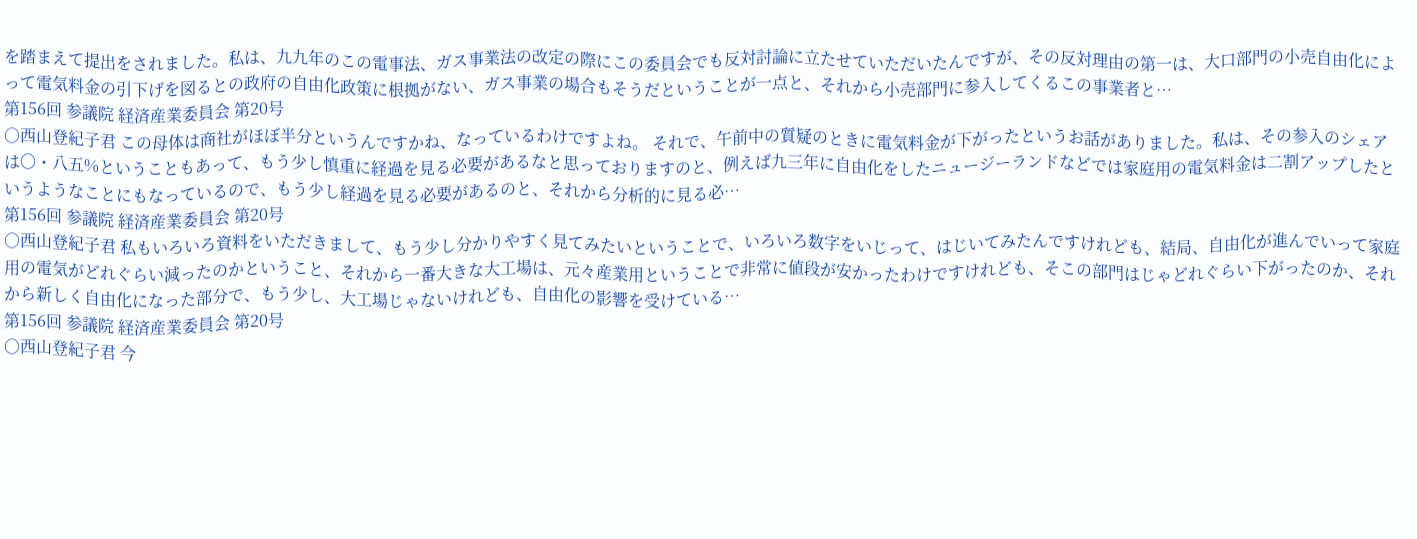を踏まえて提出をされました。私は、九九年のこの電事法、ガス事業法の改定の際にこの委員会でも反対討論に立たせていただいたんですが、その反対理由の第一は、大口部門の小売自由化によって電気料金の引下げを図るとの政府の自由化政策に根拠がない、ガス事業の場合もそうだということが一点と、それから小売部門に参入してくるこの事業者と…
第156回 参議院 経済産業委員会 第20号
○西山登紀子君 この母体は商社がほぼ半分というんですかね、なっているわけですよね。 それで、午前中の質疑のときに電気料金が下がったというお話がありました。私は、その参入のシェアは〇・八五%ということもあって、もう少し慎重に経過を見る必要があるなと思っておりますのと、例えば九三年に自由化をしたニュージーランドなどでは家庭用の電気料金は二割アップしたというようなことにもなっているので、もう少し経過を見る必要があるのと、それから分析的に見る必…
第156回 参議院 経済産業委員会 第20号
○西山登紀子君 私もいろいろ資料をいただきまして、もう少し分かりやすく見てみたいということで、いろいろ数字をいじって、はじいてみたんですけれども、結局、自由化が進んでいって家庭用の電気がどれぐらい減ったのかということ、それから一番大きな大工場は、元々産業用ということで非常に値段が安かったわけですけれども、そこの部門はじゃどれぐらい下がったのか、それから新しく自由化になった部分で、もう少し、大工場じゃないけれども、自由化の影響を受けている…
第156回 参議院 経済産業委員会 第20号
○西山登紀子君 今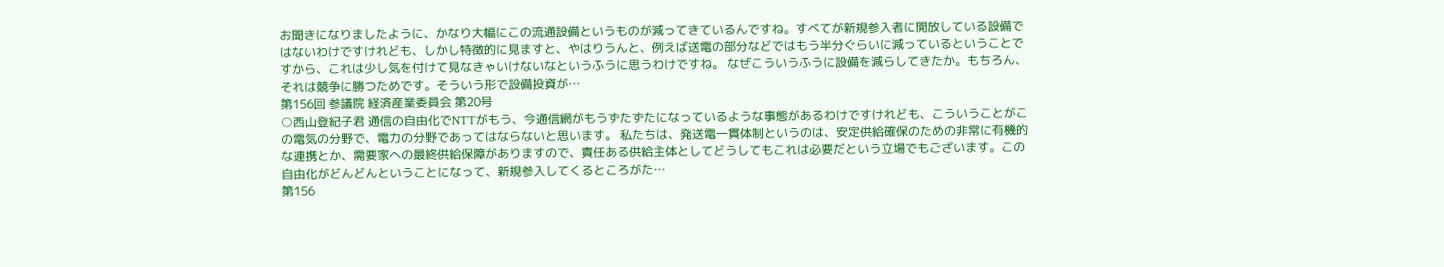お聞きになりましたように、かなり大幅にこの流通設備というものが減ってきているんですね。すべてが新規参入者に開放している設備ではないわけですけれども、しかし特徴的に見ますと、やはりうんと、例えば送電の部分などではもう半分ぐらいに減っているということですから、これは少し気を付けて見なきゃいけないなというふうに思うわけですね。 なぜこういうふうに設備を減らしてきたか。もちろん、それは競争に勝つためです。そういう形で設備投資が…
第156回 参議院 経済産業委員会 第20号
○西山登紀子君 通信の自由化でNTTがもう、今通信網がもうずたずたになっているような事態があるわけですけれども、こういうことがこの電気の分野で、電力の分野であってはならないと思います。 私たちは、発送電一貫体制というのは、安定供給確保のための非常に有機的な連携とか、需要家への最終供給保障がありますので、責任ある供給主体としてどうしてもこれは必要だという立場でもございます。この自由化がどんどんということになって、新規参入してくるところがた…
第156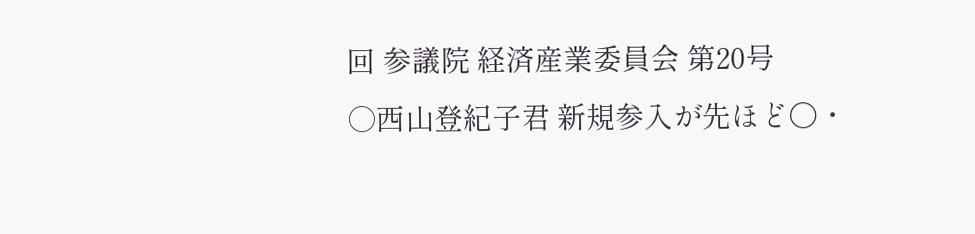回 参議院 経済産業委員会 第20号
○西山登紀子君 新規参入が先ほど〇・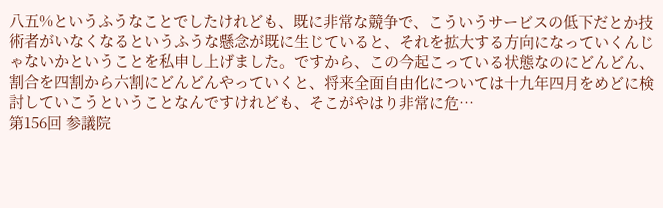八五%というふうなことでしたけれども、既に非常な競争で、こういうサービスの低下だとか技術者がいなくなるというふうな懸念が既に生じていると、それを拡大する方向になっていくんじゃないかということを私申し上げました。ですから、この今起こっている状態なのにどんどん、割合を四割から六割にどんどんやっていくと、将来全面自由化については十九年四月をめどに検討していこうということなんですけれども、そこがやはり非常に危…
第156回 参議院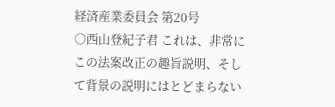経済産業委員会 第20号
○西山登紀子君 これは、非常にこの法案改正の趣旨説明、そして背景の説明にはとどまらない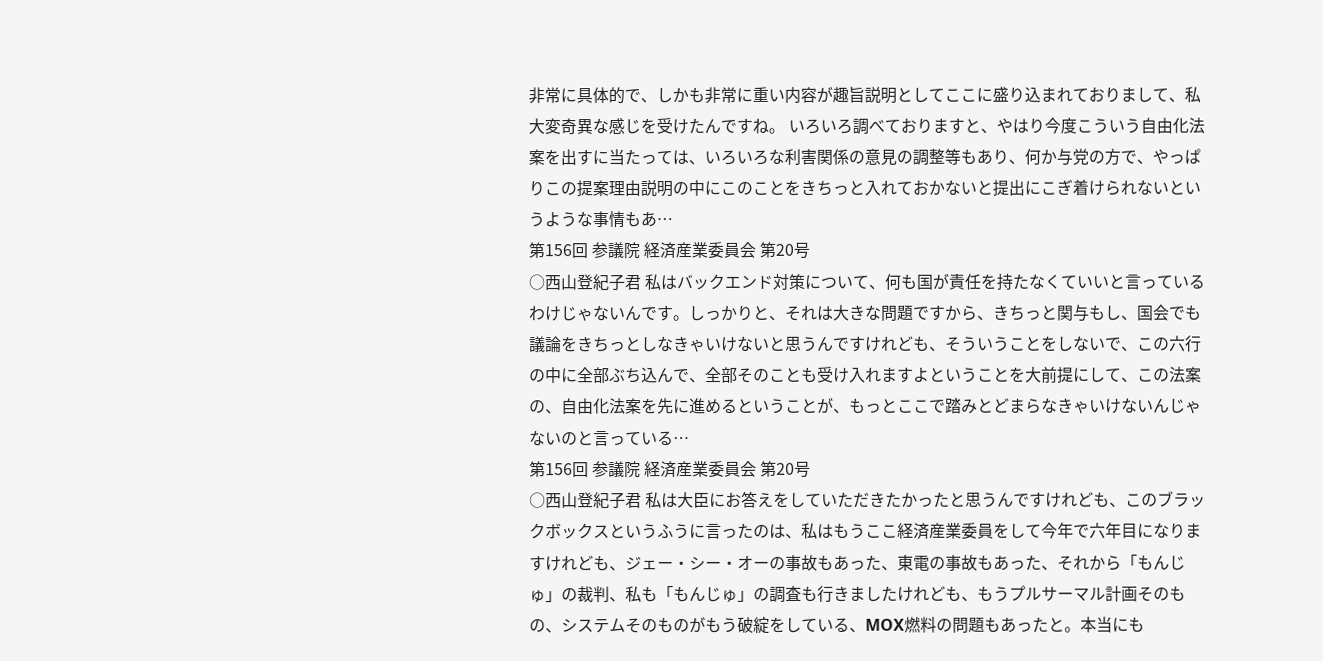非常に具体的で、しかも非常に重い内容が趣旨説明としてここに盛り込まれておりまして、私大変奇異な感じを受けたんですね。 いろいろ調べておりますと、やはり今度こういう自由化法案を出すに当たっては、いろいろな利害関係の意見の調整等もあり、何か与党の方で、やっぱりこの提案理由説明の中にこのことをきちっと入れておかないと提出にこぎ着けられないというような事情もあ…
第156回 参議院 経済産業委員会 第20号
○西山登紀子君 私はバックエンド対策について、何も国が責任を持たなくていいと言っているわけじゃないんです。しっかりと、それは大きな問題ですから、きちっと関与もし、国会でも議論をきちっとしなきゃいけないと思うんですけれども、そういうことをしないで、この六行の中に全部ぶち込んで、全部そのことも受け入れますよということを大前提にして、この法案の、自由化法案を先に進めるということが、もっとここで踏みとどまらなきゃいけないんじゃないのと言っている…
第156回 参議院 経済産業委員会 第20号
○西山登紀子君 私は大臣にお答えをしていただきたかったと思うんですけれども、このブラックボックスというふうに言ったのは、私はもうここ経済産業委員をして今年で六年目になりますけれども、ジェー・シー・オーの事故もあった、東電の事故もあった、それから「もんじゅ」の裁判、私も「もんじゅ」の調査も行きましたけれども、もうプルサーマル計画そのもの、システムそのものがもう破綻をしている、MOX燃料の問題もあったと。本当にも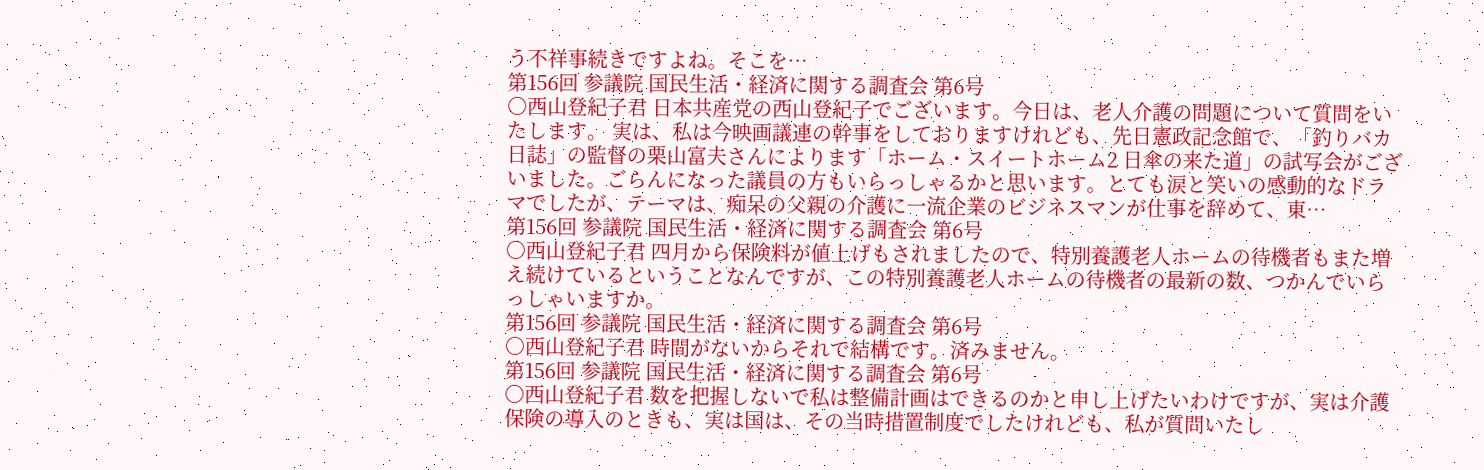う不祥事続きですよね。そこを…
第156回 参議院 国民生活・経済に関する調査会 第6号
○西山登紀子君 日本共産党の西山登紀子でございます。今日は、老人介護の問題について質問をいたします。 実は、私は今映画議連の幹事をしておりますけれども、先日憲政記念館で、「釣りバカ日誌」の監督の栗山富夫さんによります「ホーム・スイートホーム2 日傘の来た道」の試写会がございました。ごらんになった議員の方もいらっしゃるかと思います。とても涙と笑いの感動的なドラマでしたが、テーマは、痴呆の父親の介護に一流企業のビジネスマンが仕事を辞めて、東…
第156回 参議院 国民生活・経済に関する調査会 第6号
○西山登紀子君 四月から保険料が値上げもされましたので、特別養護老人ホームの待機者もまた増え続けているということなんですが、この特別養護老人ホームの待機者の最新の数、つかんでいらっしゃいますか。
第156回 参議院 国民生活・経済に関する調査会 第6号
○西山登紀子君 時間がないからそれで結構です。済みません。
第156回 参議院 国民生活・経済に関する調査会 第6号
○西山登紀子君 数を把握しないで私は整備計画はできるのかと申し上げたいわけですが、実は介護保険の導入のときも、実は国は、その当時措置制度でしたけれども、私が質問いたし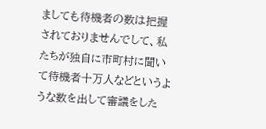ましても待機者の数は把握されておりませんでして、私たちが独自に市町村に聞いて待機者十万人などというような数を出して審議をした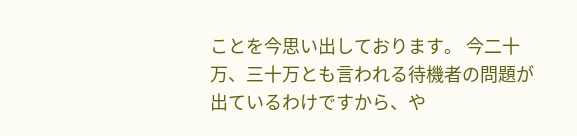ことを今思い出しております。 今二十万、三十万とも言われる待機者の問題が出ているわけですから、や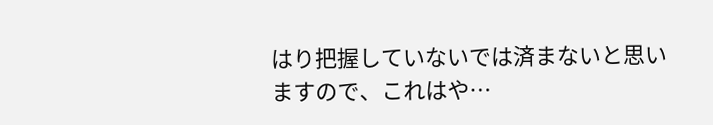はり把握していないでは済まないと思いますので、これはや…